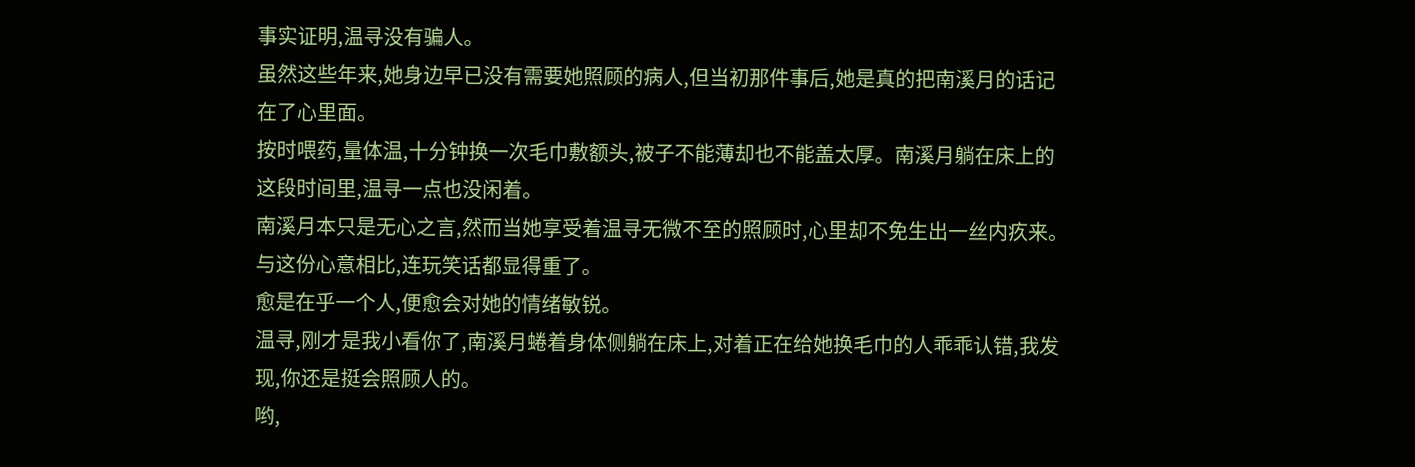事实证明,温寻没有骗人。
虽然这些年来,她身边早已没有需要她照顾的病人,但当初那件事后,她是真的把南溪月的话记在了心里面。
按时喂药,量体温,十分钟换一次毛巾敷额头,被子不能薄却也不能盖太厚。南溪月躺在床上的这段时间里,温寻一点也没闲着。
南溪月本只是无心之言,然而当她享受着温寻无微不至的照顾时,心里却不免生出一丝内疚来。
与这份心意相比,连玩笑话都显得重了。
愈是在乎一个人,便愈会对她的情绪敏锐。
温寻,刚才是我小看你了,南溪月蜷着身体侧躺在床上,对着正在给她换毛巾的人乖乖认错,我发现,你还是挺会照顾人的。
哟,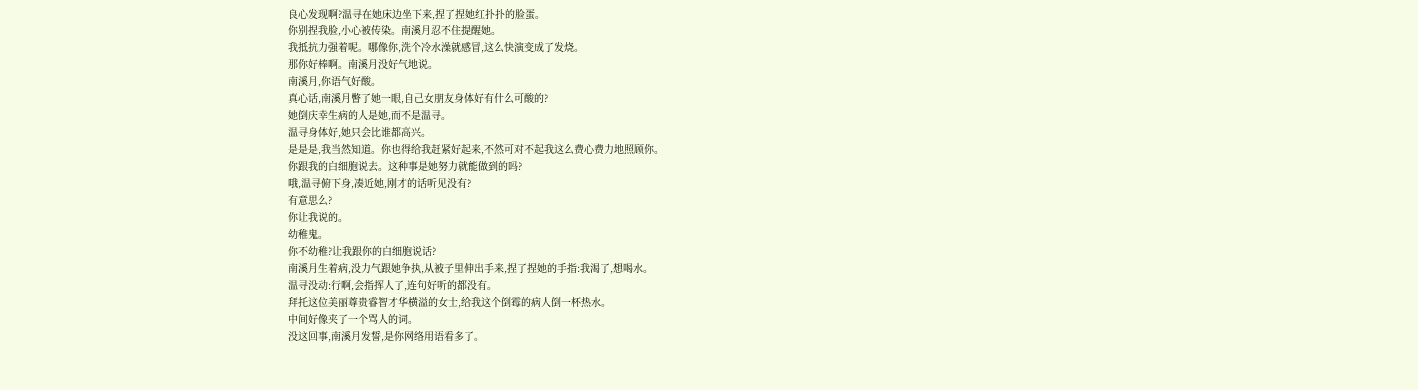良心发现啊?温寻在她床边坐下来,捏了捏她红扑扑的脸蛋。
你别捏我脸,小心被传染。南溪月忍不住提醒她。
我抵抗力强着呢。哪像你,洗个冷水澡就感冒,这么快演变成了发烧。
那你好棒啊。南溪月没好气地说。
南溪月,你语气好酸。
真心话,南溪月瞥了她一眼,自己女朋友身体好有什么可酸的?
她倒庆幸生病的人是她,而不是温寻。
温寻身体好,她只会比谁都高兴。
是是是,我当然知道。你也得给我赶紧好起来,不然可对不起我这么费心费力地照顾你。
你跟我的白细胞说去。这种事是她努力就能做到的吗?
哦,温寻俯下身,凑近她,刚才的话听见没有?
有意思么?
你让我说的。
幼稚鬼。
你不幼稚?让我跟你的白细胞说话?
南溪月生着病,没力气跟她争执,从被子里伸出手来,捏了捏她的手指:我渴了,想喝水。
温寻没动:行啊,会指挥人了,连句好听的都没有。
拜托这位美丽尊贵睿智才华横溢的女士,给我这个倒霉的病人倒一杯热水。
中间好像夹了一个骂人的词。
没这回事,南溪月发誓,是你网络用语看多了。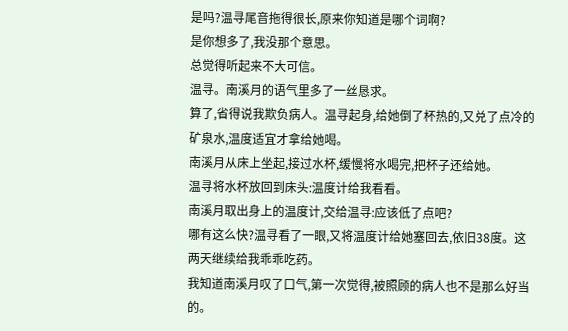是吗?温寻尾音拖得很长,原来你知道是哪个词啊?
是你想多了,我没那个意思。
总觉得听起来不大可信。
温寻。南溪月的语气里多了一丝恳求。
算了,省得说我欺负病人。温寻起身,给她倒了杯热的,又兑了点冷的矿泉水,温度适宜才拿给她喝。
南溪月从床上坐起,接过水杯,缓慢将水喝完,把杯子还给她。
温寻将水杯放回到床头:温度计给我看看。
南溪月取出身上的温度计,交给温寻:应该低了点吧?
哪有这么快?温寻看了一眼,又将温度计给她塞回去,依旧38度。这两天继续给我乖乖吃药。
我知道南溪月叹了口气,第一次觉得,被照顾的病人也不是那么好当的。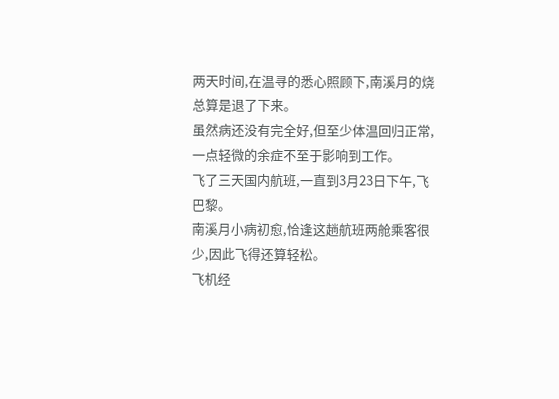两天时间,在温寻的悉心照顾下,南溪月的烧总算是退了下来。
虽然病还没有完全好,但至少体温回归正常,一点轻微的余症不至于影响到工作。
飞了三天国内航班,一直到3月23日下午,飞巴黎。
南溪月小病初愈,恰逢这趟航班两舱乘客很少,因此飞得还算轻松。
飞机经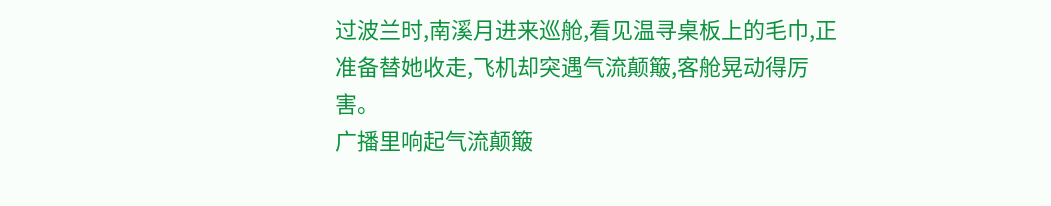过波兰时,南溪月进来巡舱,看见温寻桌板上的毛巾,正准备替她收走,飞机却突遇气流颠簸,客舱晃动得厉害。
广播里响起气流颠簸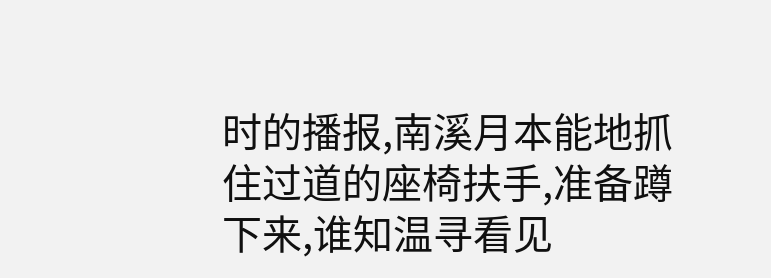时的播报,南溪月本能地抓住过道的座椅扶手,准备蹲下来,谁知温寻看见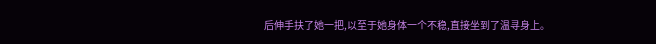后伸手扶了她一把,以至于她身体一个不稳,直接坐到了温寻身上。